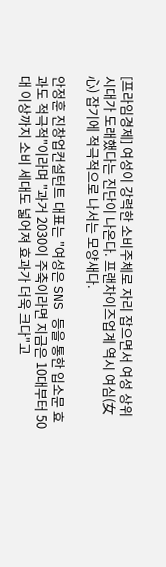[프라임경제] 여성이 강력한 소비주체로 자리 잡으면서 여성 상위 시대가 도래했다는 진단이 나온다. 프랜차이즈업계 역시 여심(女心) 잡기에 적극적으로 나서는 모양새다.

안정훈 진창업컨설턴트 대표는 "여성은 SNS 등을 통한 입소문 효과도 적극적"이라며 "과거 2030이 주축이라면 지금은 10대부터 50대 이상까지 소비 세대도 넓어져 효과가 더욱 크다"고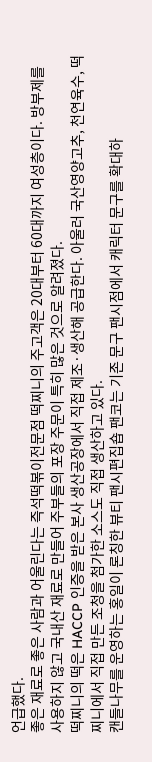언급했다.
좋은 재료로 좋은 사람과 어울린다는 즉석떡볶이전문점 떡찌니의 주고객은 20대부터 60대까지 여성층이다. 방부제를 사용하지 않고 국내산 재료로 만들어 주부들의 포장 주문이 특히 많은 것으로 알려졌다.
떡찌니의 떡은 HACCP 인증을 받은 본사 생산공장에서 직접 제조·생산해 공급한다. 아울러 국산영양고추, 천연육수, 떡찌니에서 직접 만든 조청을 첨가한 소스도 직접 생산하고 있다.
캔들나무를 운영하는 홍일이 론칭한 뷰티 팬시편집숍 팬코는 기존 문구 팬시점에서 캐릭터 문구를 확대하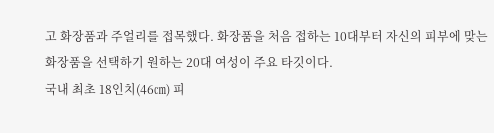고 화장품과 주얼리를 접목했다. 화장품을 처음 접하는 10대부터 자신의 피부에 맞는 화장품을 선택하기 원하는 20대 여성이 주요 타깃이다.
국내 최초 18인치(46㎝) 피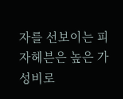자를 선보이는 피자헤븐은 높은 가성비로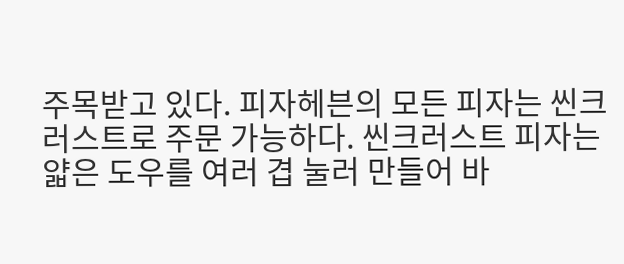주목받고 있다. 피자헤븐의 모든 피자는 씬크러스트로 주문 가능하다. 씬크러스트 피자는 얇은 도우를 여러 겹 눌러 만들어 바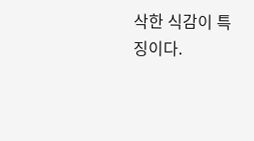삭한 식감이 특징이다.